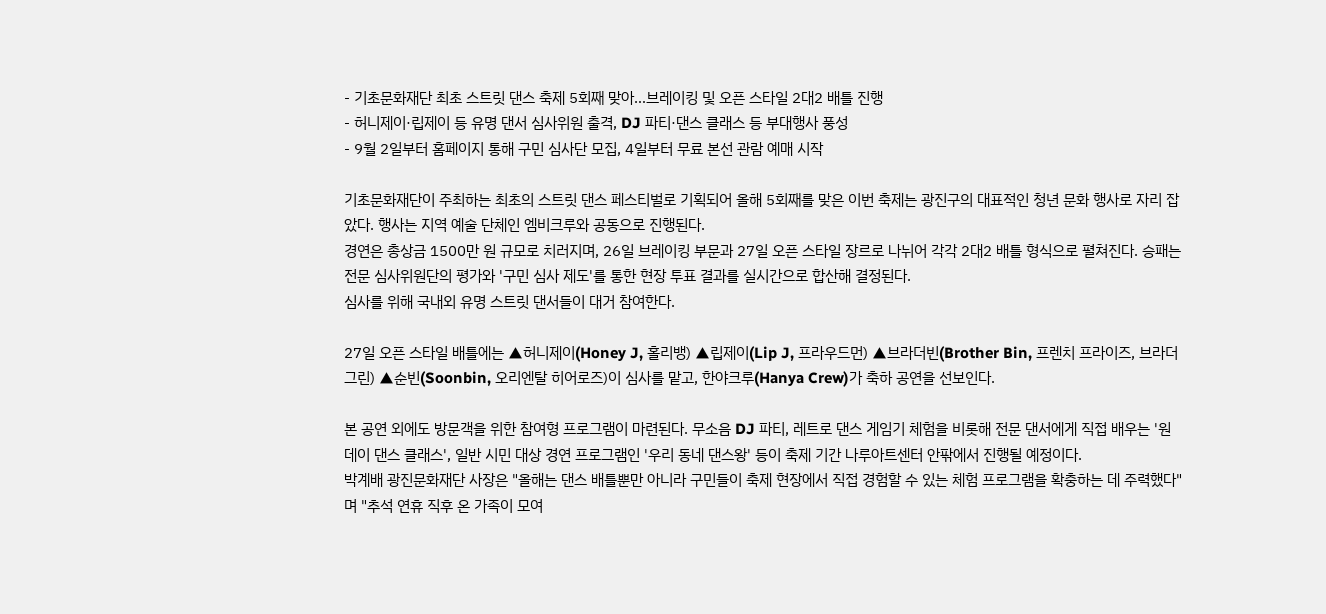- 기초문화재단 최초 스트릿 댄스 축제 5회째 맞아…브레이킹 및 오픈 스타일 2대2 배틀 진행
- 허니제이·립제이 등 유명 댄서 심사위원 출격, DJ 파티·댄스 클래스 등 부대행사 풍성
- 9월 2일부터 홈페이지 통해 구민 심사단 모집, 4일부터 무료 본선 관람 예매 시작

기초문화재단이 주최하는 최초의 스트릿 댄스 페스티벌로 기획되어 올해 5회째를 맞은 이번 축제는 광진구의 대표적인 청년 문화 행사로 자리 잡았다. 행사는 지역 예술 단체인 엠비크루와 공동으로 진행된다.
경연은 총상금 1500만 원 규모로 치러지며, 26일 브레이킹 부문과 27일 오픈 스타일 장르로 나뉘어 각각 2대2 배틀 형식으로 펼쳐진다. 승패는 전문 심사위원단의 평가와 '구민 심사 제도'를 통한 현장 투표 결과를 실시간으로 합산해 결정된다.
심사를 위해 국내외 유명 스트릿 댄서들이 대거 참여한다.

27일 오픈 스타일 배틀에는 ▲허니제이(Honey J, 홀리뱅) ▲립제이(Lip J, 프라우드먼) ▲브라더빈(Brother Bin, 프렌치 프라이즈, 브라더그린) ▲순빈(Soonbin, 오리엔탈 히어로즈)이 심사를 맡고, 한야크루(Hanya Crew)가 축하 공연을 선보인다.

본 공연 외에도 방문객을 위한 참여형 프로그램이 마련된다. 무소음 DJ 파티, 레트로 댄스 게임기 체험을 비롯해 전문 댄서에게 직접 배우는 '원데이 댄스 클래스', 일반 시민 대상 경연 프로그램인 '우리 동네 댄스왕' 등이 축제 기간 나루아트센터 안팎에서 진행될 예정이다.
박계배 광진문화재단 사장은 "올해는 댄스 배틀뿐만 아니라 구민들이 축제 현장에서 직접 경험할 수 있는 체험 프로그램을 확충하는 데 주력했다"며 "추석 연휴 직후 온 가족이 모여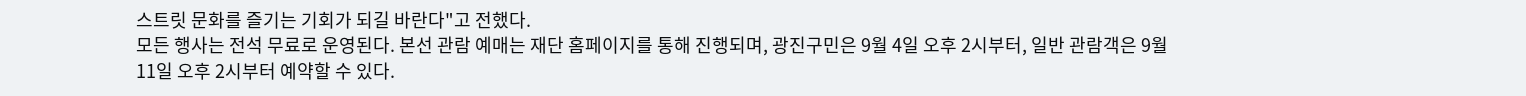스트릿 문화를 즐기는 기회가 되길 바란다"고 전했다.
모든 행사는 전석 무료로 운영된다. 본선 관람 예매는 재단 홈페이지를 통해 진행되며, 광진구민은 9월 4일 오후 2시부터, 일반 관람객은 9월 11일 오후 2시부터 예약할 수 있다.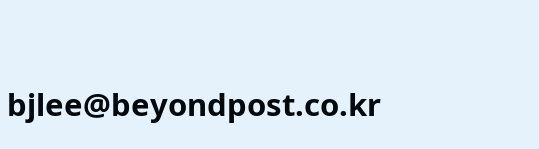bjlee@beyondpost.co.kr